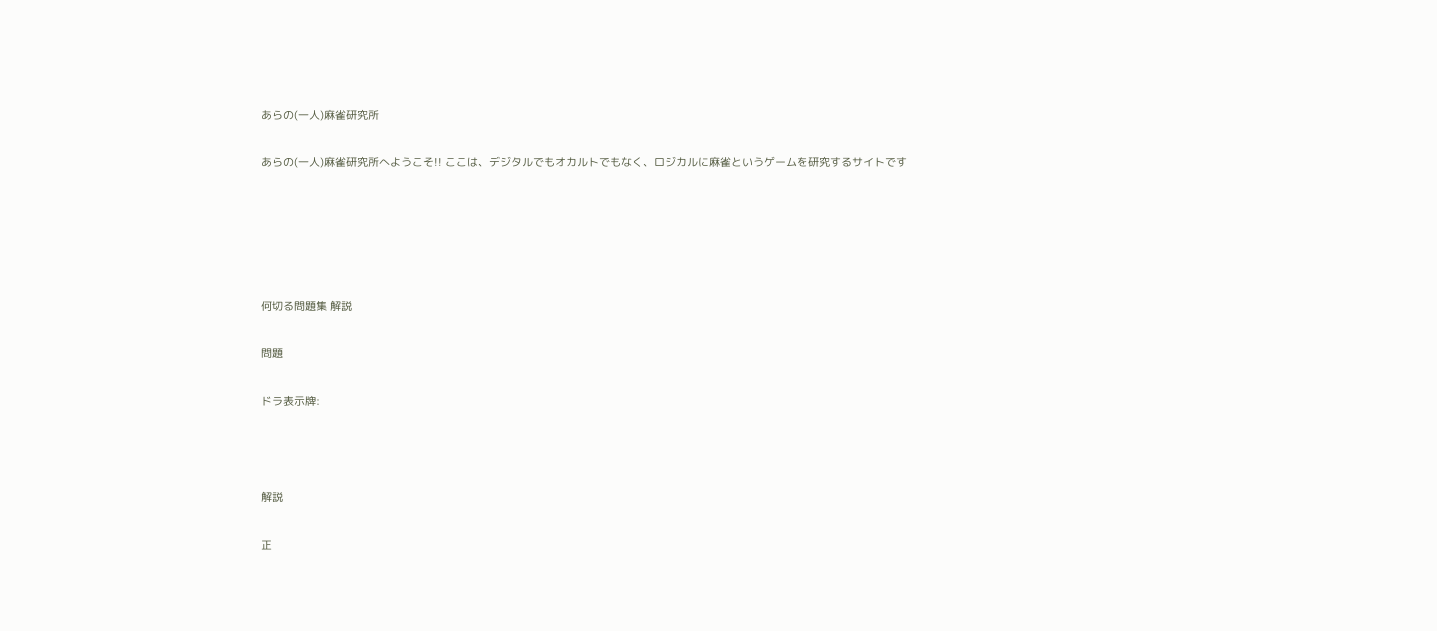あらの(一人)麻雀研究所

あらの(一人)麻雀研究所へようこそ!! ここは、デジタルでもオカルトでもなく、ロジカルに麻雀というゲームを研究するサイトです





何切る問題集 解説

問題

ドラ表示牌:



解説

正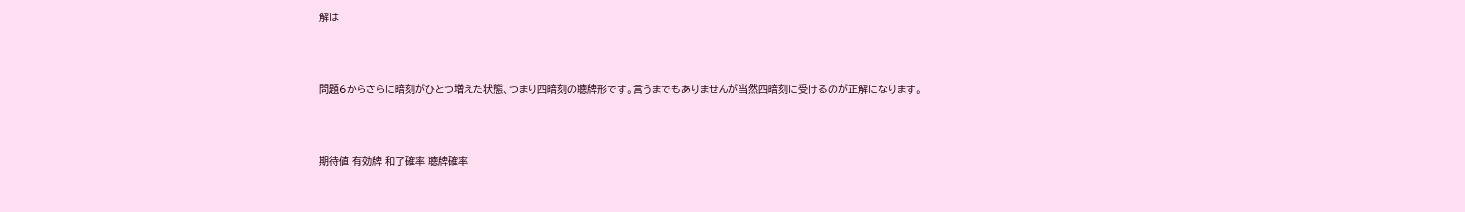解は



問題6からさらに暗刻がひとつ増えた状態、つまり四暗刻の聴牌形です。言うまでもありませんが当然四暗刻に受けるのが正解になります。



期待値 有効牌 和了確率 聴牌確率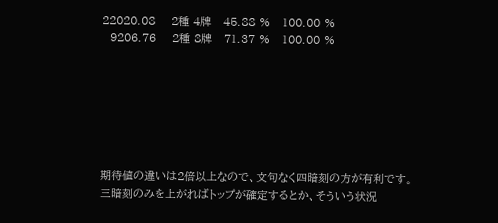22020.08    2種 4牌   45.88 %   100.00 %
  9206.76    2種 8牌   71.37 %   100.00 %







期待値の違いは2倍以上なので、文句なく四暗刻の方が有利です。三暗刻のみを上がればトップが確定するとか、そういう状況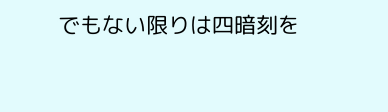でもない限りは四暗刻を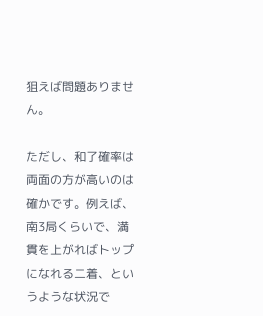狙えば問題ありません。

ただし、和了確率は両面の方が高いのは確かです。例えば、南3局くらいで、満貫を上がればトップになれる二着、というような状況で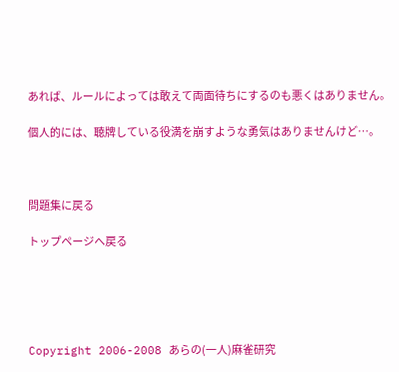あれば、ルールによっては敢えて両面待ちにするのも悪くはありません。

個人的には、聴牌している役満を崩すような勇気はありませんけど…。



問題集に戻る

トップページへ戻る





Copyright 2006-2008 あらの(一人)麻雀研究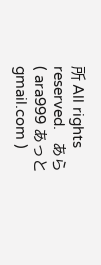所 All rights reserved.   あら ( ara999 あっと gmail.com )